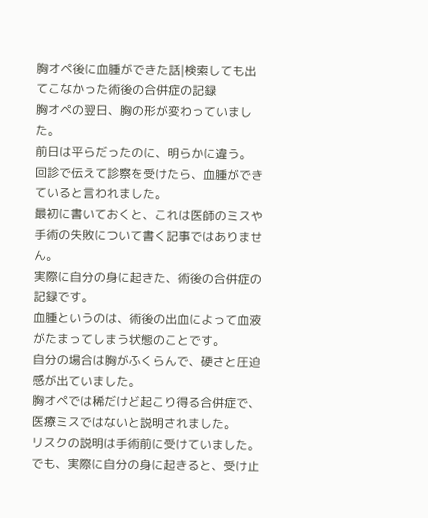胸オペ後に血腫ができた話|検索しても出てこなかった術後の合併症の記録
胸オペの翌日、胸の形が変わっていました。
前日は平らだったのに、明らかに違う。
回診で伝えて診察を受けたら、血腫ができていると言われました。
最初に書いておくと、これは医師のミスや手術の失敗について書く記事ではありません。
実際に自分の身に起きた、術後の合併症の記録です。
血腫というのは、術後の出血によって血液がたまってしまう状態のことです。
自分の場合は胸がふくらんで、硬さと圧迫感が出ていました。
胸オペでは稀だけど起こり得る合併症で、医療ミスではないと説明されました。
リスクの説明は手術前に受けていました。でも、実際に自分の身に起きると、受け止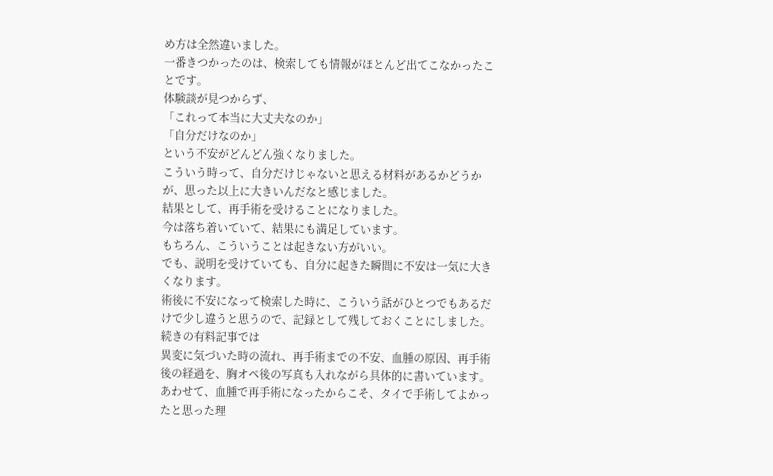め方は全然違いました。
一番きつかったのは、検索しても情報がほとんど出てこなかったことです。
体験談が見つからず、
「これって本当に大丈夫なのか」
「自分だけなのか」
という不安がどんどん強くなりました。
こういう時って、自分だけじゃないと思える材料があるかどうかが、思った以上に大きいんだなと感じました。
結果として、再手術を受けることになりました。
今は落ち着いていて、結果にも満足しています。
もちろん、こういうことは起きない方がいい。
でも、説明を受けていても、自分に起きた瞬間に不安は一気に大きくなります。
術後に不安になって検索した時に、こういう話がひとつでもあるだけで少し違うと思うので、記録として残しておくことにしました。
続きの有料記事では
異変に気づいた時の流れ、再手術までの不安、血腫の原因、再手術後の経過を、胸オペ後の写真も入れながら具体的に書いています。
あわせて、血腫で再手術になったからこそ、タイで手術してよかったと思った理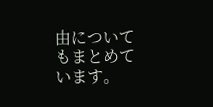由についてもまとめています。